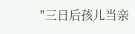"三日后孩儿当亲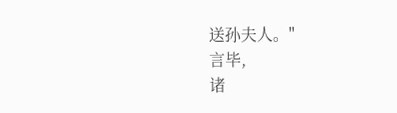送孙夫人。"
言毕,
诸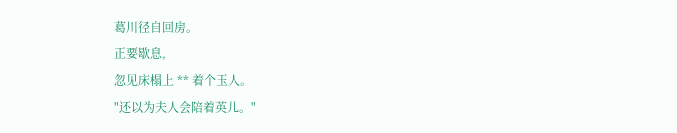葛川径自回房。
正要歇息,
忽见床榻上 ** 着个玉人。
"还以为夫人会陪着英儿。"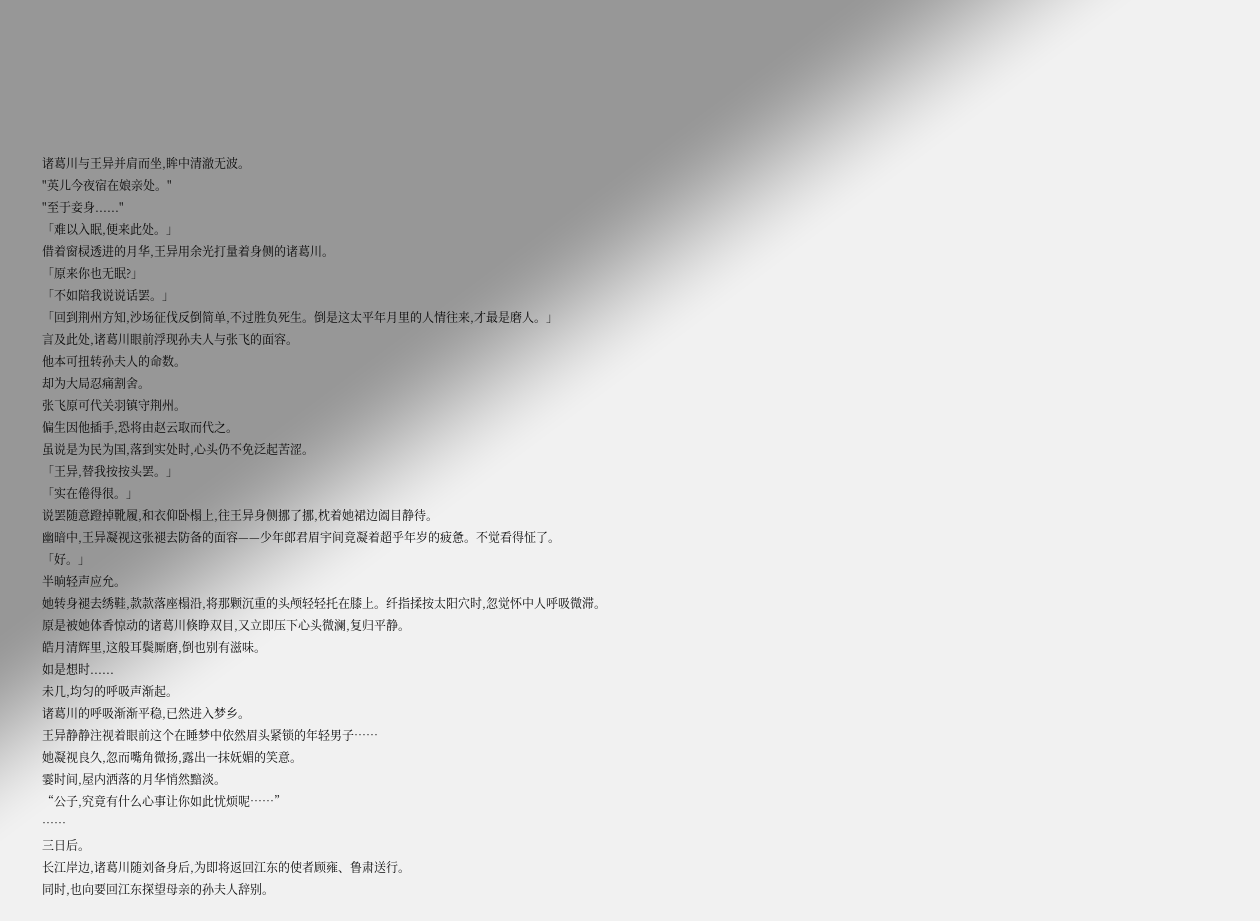诸葛川与王异并肩而坐,眸中清澈无波。
"英儿今夜宿在娘亲处。"
"至于妾身......"
「难以入眠,便来此处。」
借着窗棂透进的月华,王异用余光打量着身侧的诸葛川。
「原来你也无眠?」
「不如陪我说说话罢。」
「回到荆州方知,沙场征伐反倒简单,不过胜负死生。倒是这太平年月里的人情往来,才最是磨人。」
言及此处,诸葛川眼前浮现孙夫人与张飞的面容。
他本可扭转孙夫人的命数。
却为大局忍痛割舍。
张飞原可代关羽镇守荆州。
偏生因他插手,恐将由赵云取而代之。
虽说是为民为国,落到实处时,心头仍不免泛起苦涩。
「王异,替我按按头罢。」
「实在倦得很。」
说罢随意蹬掉靴履,和衣仰卧榻上,往王异身侧挪了挪,枕着她裙边阖目静待。
幽暗中,王异凝视这张褪去防备的面容——少年郎君眉宇间竟凝着超乎年岁的疲惫。不觉看得怔了。
「好。」
半晌轻声应允。
她转身褪去绣鞋,款款落座榻沿,将那颗沉重的头颅轻轻托在膝上。纤指揉按太阳穴时,忽觉怀中人呼吸微滞。
原是被她体香惊动的诸葛川倏睁双目,又立即压下心头微澜,复归平静。
皓月清辉里,这般耳鬓厮磨,倒也别有滋味。
如是想时......
未几,均匀的呼吸声渐起。
诸葛川的呼吸渐渐平稳,已然进入梦乡。
王异静静注视着眼前这个在睡梦中依然眉头紧锁的年轻男子……
她凝视良久,忽而嘴角微扬,露出一抹妩媚的笑意。
霎时间,屋内洒落的月华悄然黯淡。
“公子,究竟有什么心事让你如此忧烦呢……”
……
三日后。
长江岸边,诸葛川随刘备身后,为即将返回江东的使者顾雍、鲁肃送行。
同时,也向要回江东探望母亲的孙夫人辞别。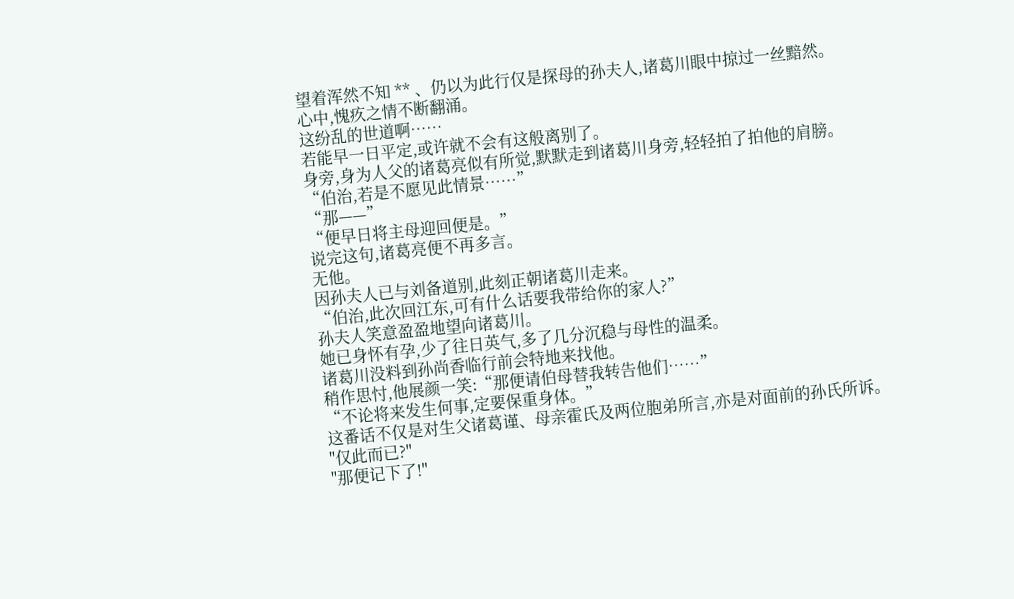望着浑然不知 ** 、仍以为此行仅是探母的孙夫人,诸葛川眼中掠过一丝黯然。
心中,愧疚之情不断翻涌。
这纷乱的世道啊……
若能早一日平定,或许就不会有这般离别了。
身旁,身为人父的诸葛亮似有所觉,默默走到诸葛川身旁,轻轻拍了拍他的肩膀。
“伯治,若是不愿见此情景……”
“那——”
“便早日将主母迎回便是。”
说完这句,诸葛亮便不再多言。
无他。
因孙夫人已与刘备道别,此刻正朝诸葛川走来。
“伯治,此次回江东,可有什么话要我带给你的家人?”
孙夫人笑意盈盈地望向诸葛川。
她已身怀有孕,少了往日英气,多了几分沉稳与母性的温柔。
诸葛川没料到孙尚香临行前会特地来找他。
稍作思忖,他展颜一笑:“那便请伯母替我转告他们……”
“不论将来发生何事,定要保重身体。”
这番话不仅是对生父诸葛谨、母亲霍氏及两位胞弟所言,亦是对面前的孙氏所诉。
"仅此而已?"
"那便记下了!"